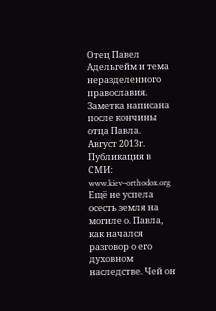Отец Павел Адельгейм и тема неразделенного православия.
Заметка написана после кончины отца Павла.
Август 2013г.
Публикация в СМИ:
www.kiev–orthodox.org
Ещё не успела осесть земля на могиле о. Павла, как начался разговор о его духовном наследстве. Чей он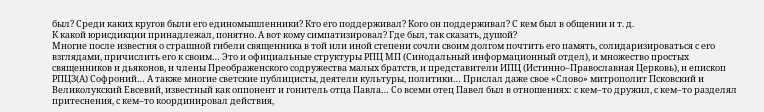был? Среди каких кругов были его единомышленники? Кто его поддерживал? Кого он поддерживал? С кем был в общении и т. д.
К какой юрисдикции принадлежал, понятно. А вот кому симпатизировал? Где был, так сказать, душой?
Многие после известия о страшной гибели священника в той или иной степени сочли своим долгом почтить его память, солидаризироваться с его взглядами, причислить его к своим… Это и официальные структуры РПЦ МП (Синодальный информационный отдел), и множество простых священников и дьяконов, и члены Преображенского содружества малых братств, и представители ИПЦ (Истинно–Православная Церковь), и епископ РПЦЗ(А) Софроний… А также многие светские публицисты, деятели культуры, политики… Прислал даже свое «Слово» митрополит Псковский и Великолукский Евсевий, известный как оппонент и гонитель отца Павла… Со всеми отец Павел был в отношениях: с кем–то дружил, с кем–то разделял притеснения, с кем–то координировал действия,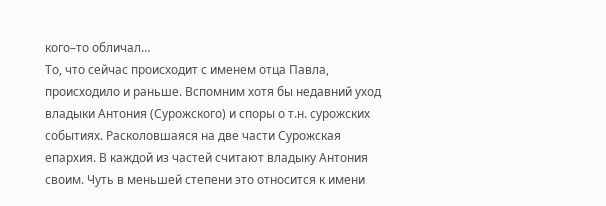кого–то обличал…
То, что сейчас происходит с именем отца Павла, происходило и раньше. Вспомним хотя бы недавний уход владыки Антония (Сурожского) и споры о т.н. сурожских событиях. Расколовшаяся на две части Сурожская епархия. В каждой из частей считают владыку Антония своим. Чуть в меньшей степени это относится к имени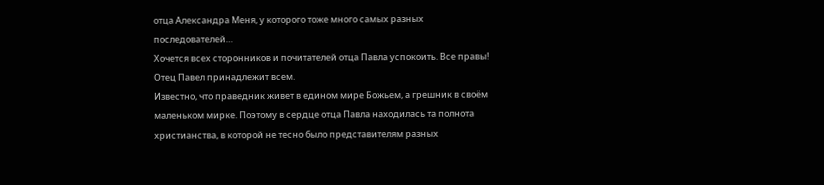отца Александра Меня, у которого тоже много самых разных последователей…
Хочется всех сторонников и почитателей отца Павла успокоить. Все правы! Отец Павел принадлежит всем.
Известно, что праведник живет в едином мире Божьем, а грешник в своём маленьком мирке. Поэтому в сердце отца Павла находилась та полнота христианства, в которой не тесно было представителям разных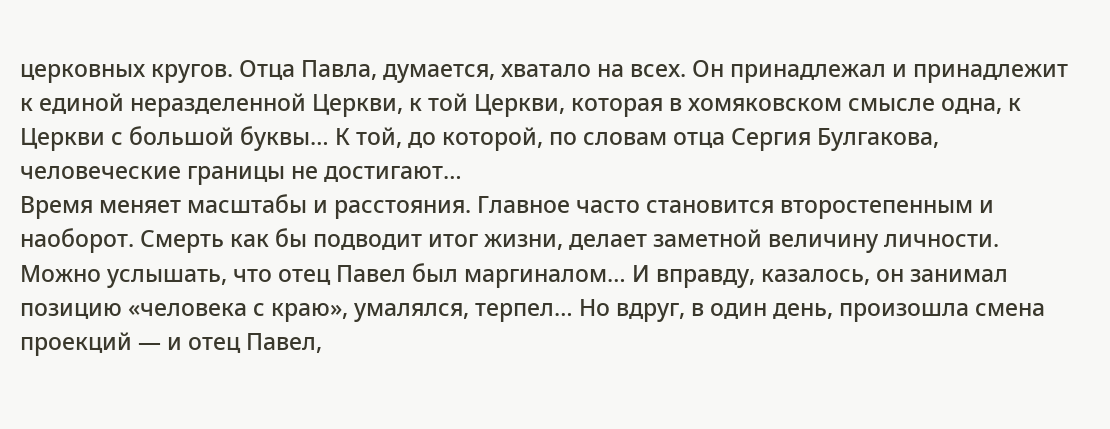церковных кругов. Отца Павла, думается, хватало на всех. Он принадлежал и принадлежит к единой неразделенной Церкви, к той Церкви, которая в хомяковском смысле одна, к Церкви с большой буквы… К той, до которой, по словам отца Сергия Булгакова, человеческие границы не достигают…
Время меняет масштабы и расстояния. Главное часто становится второстепенным и наоборот. Смерть как бы подводит итог жизни, делает заметной величину личности.
Можно услышать, что отец Павел был маргиналом… И вправду, казалось, он занимал позицию «человека с краю», умалялся, терпел… Но вдруг, в один день, произошла смена проекций — и отец Павел,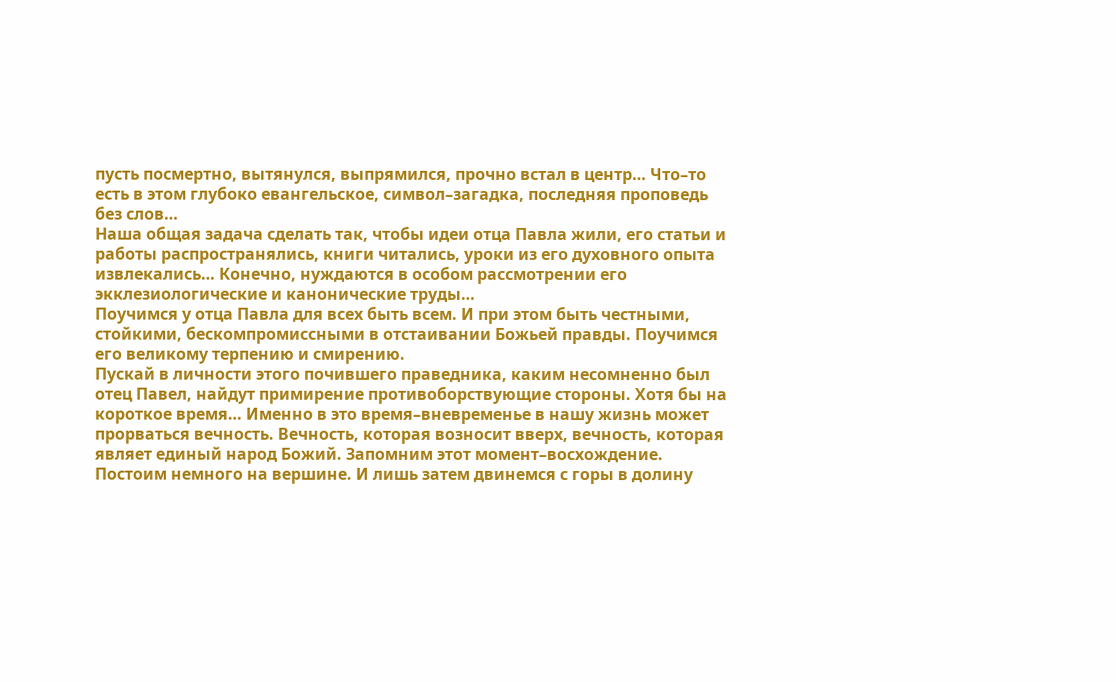пусть посмертно, вытянулся, выпрямился, прочно встал в центр… Что–то есть в этом глубоко евангельское, символ–загадка, последняя проповедь без слов…
Наша общая задача сделать так, чтобы идеи отца Павла жили, его статьи и работы распространялись, книги читались, уроки из его духовного опыта извлекались… Конечно, нуждаются в особом рассмотрении его экклезиологические и канонические труды…
Поучимся у отца Павла для всех быть всем. И при этом быть честными, стойкими, бескомпромиссными в отстаивании Божьей правды. Поучимся его великому терпению и смирению.
Пускай в личности этого почившего праведника, каким несомненно был отец Павел, найдут примирение противоборствующие стороны. Хотя бы на короткое время… Именно в это время–вневременье в нашу жизнь может прорваться вечность. Вечность, которая возносит вверх, вечность, которая являет единый народ Божий. Запомним этот момент–восхождение. Постоим немного на вершине. И лишь затем двинемся с горы в долину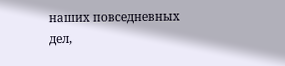наших повседневных дел,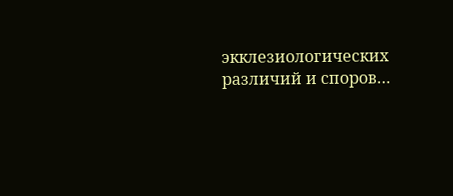экклезиологических различий и споров…